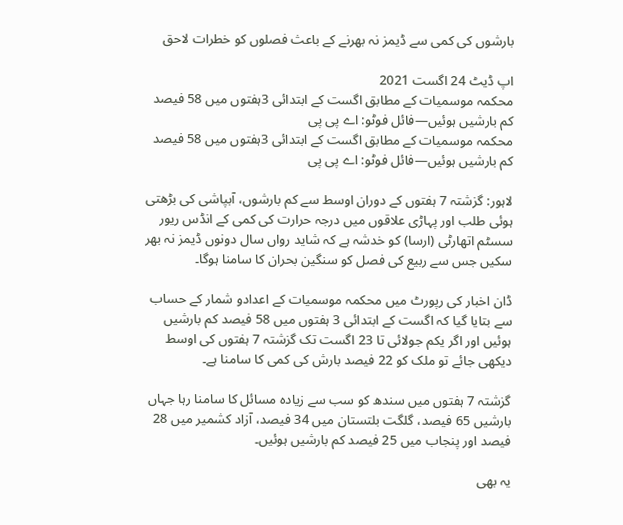بارشوں کی کمی سے ڈیمز نہ بھرنے کے باعث فصلوں کو خطرات لاحق

اپ ڈیٹ 24 اگست 2021
محکمہ موسمیات کے مطابق اگست کے ابتدائی 3ہفتوں میں 58 فیصد کم بارشیں ہوئیں—فائل فوٹو: اے پی پی
محکمہ موسمیات کے مطابق اگست کے ابتدائی 3ہفتوں میں 58 فیصد کم بارشیں ہوئیں—فائل فوٹو: اے پی پی

لاہور: گزشتہ 7 ہفتوں کے دوران اوسط سے کم بارشوں، آبپاشی کی بڑھتی ہوئی طلب اور پہاڑی علاقوں میں درجہ حرارت کی کمی کے انڈس ریور سسٹم اتھارٹی (ارسا) کو خدشہ ہے کہ شاید رواں سال دونوں ڈیمز نہ بھر سکیں جس سے ربیع کی فصل کو سنگین بحران کا سامنا ہوگا۔

ڈان اخبار کی رپورٹ میں محکمہ موسمیات کے اعدادو شمار کے حساب سے بتایا گیا کہ اگست کے ابتدائی 3 ہفتوں میں 58 فیصد کم بارشیں ہوئیں اور اگر یکم جولائی تا 23 اگست تک گزشتہ 7 ہفتوں کی اوسط دیکھی جائے تو ملک کو 22 فیصد بارش کی کمی کا سامنا ہے۔

گزشتہ 7 ہفتوں میں سندھ کو سب سے زیادہ مسائل کا سامنا رہا جہاں بارشیں 65 فیصد، گلگت بلتستان میں 34 فیصد، آزاد کشمیر میں 28 فیصد اور پنجاب میں 25 فیصد کم بارشیں ہوئیں۔

یہ بھی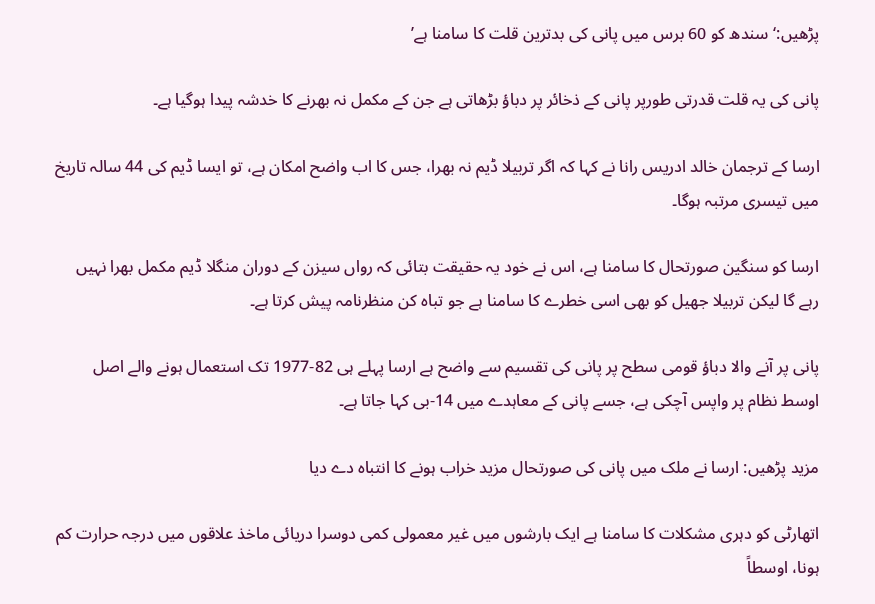پڑھیں:‘سندھ کو 60 برس میں پانی کی بدترین قلت کا سامنا ہے’

پانی کی یہ قلت قدرتی طورپر پانی کے ذخائر پر دباؤ بڑھاتی ہے جن کے مکمل نہ بھرنے کا خدشہ پیدا ہوگیا ہے۔

ارسا کے ترجمان خالد ادریس رانا نے کہا کہ اگر تربیلا ڈیم نہ بھرا، جس کا اب واضح امکان ہے، تو ایسا ڈیم کی 44 سالہ تاریخ میں تیسری مرتبہ ہوگا۔

ارسا کو سنگین صورتحال کا سامنا ہے، اس نے خود یہ حقیقت بتائی کہ رواں سیزن کے دوران منگلا ڈیم مکمل بھرا نہیں رہے گا لیکن تربیلا جھیل کو بھی اسی خطرے کا سامنا ہے جو تباہ کن منظرنامہ پیش کرتا ہے۔

پانی پر آنے والا دباؤ قومی سطح پر پانی کی تقسیم سے واضح ہے ارسا پہلے ہی 82-1977 تک استعمال ہونے والے اصل اوسط نظام پر واپس آچکی ہے، جسے پانی کے معاہدے میں 14-بی کہا جاتا ہے۔

مزید پڑھیں: ارسا نے ملک میں پانی کی صورتحال مزید خراب ہونے کا انتباہ دے دیا

اتھارٹی کو دہری مشکلات کا سامنا ہے ایک بارشوں میں غیر معمولی کمی دوسرا دریائی ماخذ علاقوں میں درجہ حرارت کم ہونا، اوسطاً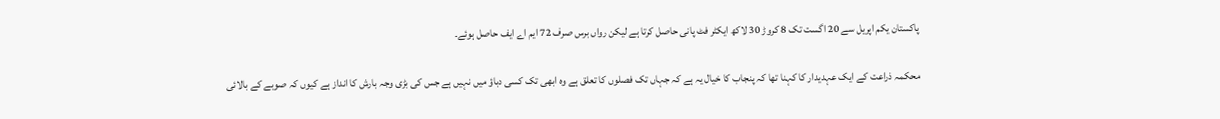پاکستان یکم اپریل سے 20 اگست تک 8 کروڑ 30 لاکھ ایکٹر فٹ پانی حاصل کرتا ہے لیکن رواں برس صرف 72 ایم اے ایف حاصل ہوئے۔

محکمہ ذراعت کے ایک عہدیدار کا کہنا تھا کہ پنجاب کا خیال یہ ہے کہ جہاں تک فصلوں کا تعلق ہے وہ ابھی تک کسی دباؤ میں نہیں ہے جس کی بڑی وجہ بارش کا انداز ہے کیوں کہ صوبے کے بالائی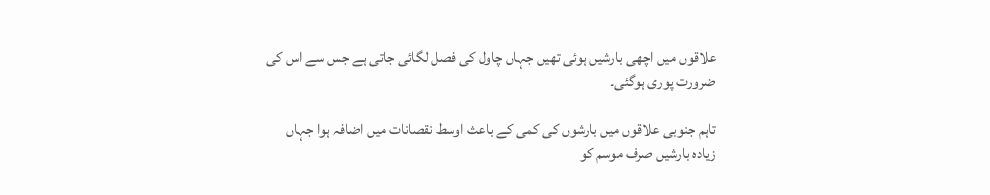علاقوں میں اچھی بارشیں ہوئی تھیں جہاں چاول کی فصل لگائی جاتی ہے جس سے اس کی ضرورت پوری ہوگئی۔

تاہم جنوبی علاقوں میں بارشوں کی کمی کے باعث اوسط نقصانات میں اضافہ ہوا جہاں زیادہ بارشیں صرف موسم کو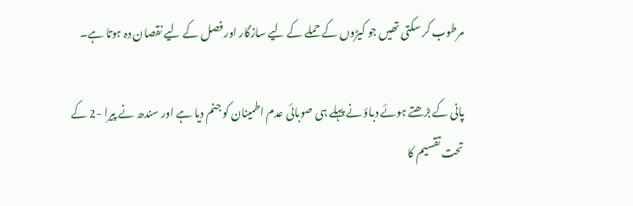مرطوب کر سکتی تھیں جو کیڑوں کے حملے کے لیے سازگار اور فصل کے لیے نقصان دہ ہوتا ہے۔

پانی کے بڑھتے ہوئے دباؤ نے پہلے ہی صوبائی عدم اطمینان کو جنم دیا ہے اور سندھ نے پیرا -2 کے تحت تقسیم کا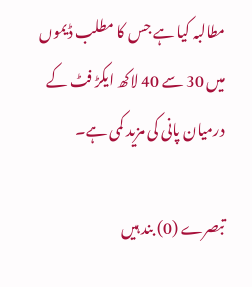مطالبہ کیا ہے جس کا مطلب ڈیموں میں 30 سے 40 لاکھ ایکڑ فٹ کے درمیان پانی کی مزید کمی ہے۔

تبصرے (0) بند ہیں